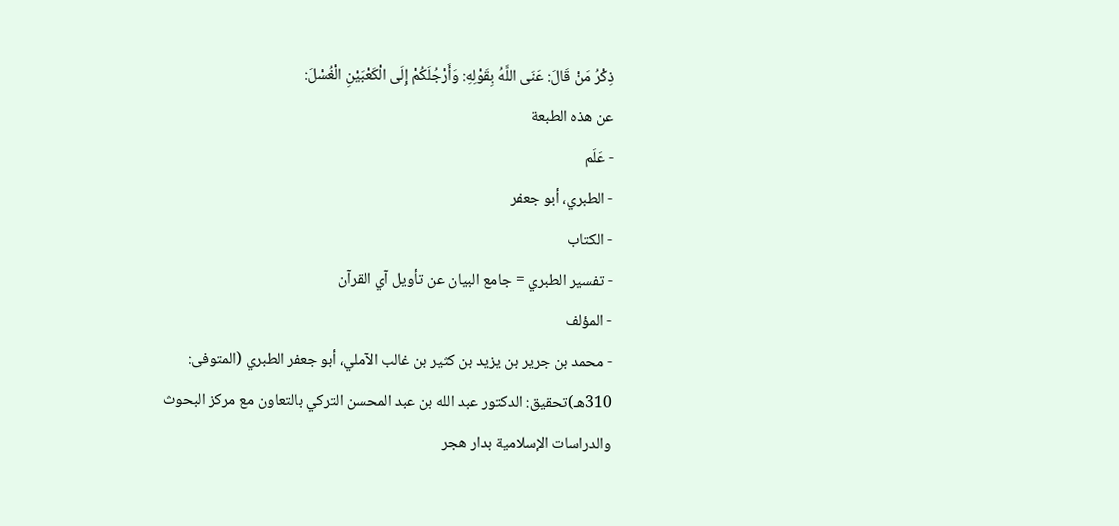ذِكْرُ مَنْ قَالَ: عَنَى اللَّهُ بِقَوْلِهِ: وَأَرْجُلَكُمْ إِلَى الْكَعْبَيْنِ الْغُسْلَ:
عن هذه الطبعة
- عَلَم
- الطبري، أبو جعفر
- الكتاب
- تفسير الطبري = جامع البيان عن تأويل آي القرآن
- المؤلف
- محمد بن جرير بن يزيد بن كثير بن غالب الآملي، أبو جعفر الطبري (المتوفى: 310هـ)تحقيق: الدكتور عبد الله بن عبد المحسن التركي بالتعاون مع مركز البحوث والدراسات الإسلامية بدار هجر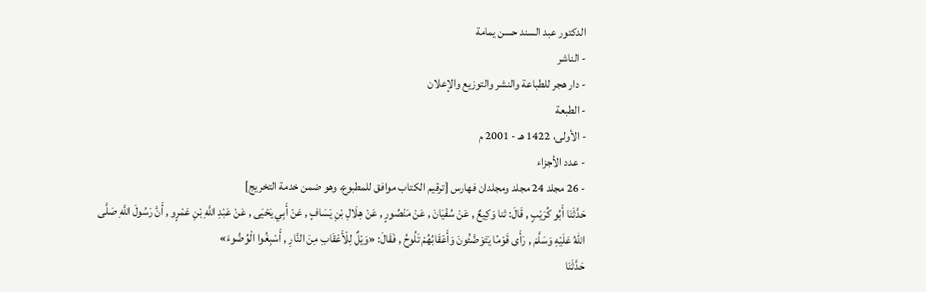الدكتور عبد السند حسن يمامة
- الناشر
- دار هجر للطباعة والنشر والتوزيع والإعلان
- الطبعة
- الأولى، 1422 هـ - 2001 م
- عدد الأجزاء
- 26 مجلد 24 مجلد ومجلدان فهارس [ترقيم الكتاب موافق للمطبوع، وهو ضمن خدمة التخريج]
حَدَّثَنَا أَبُو كُرَيْبٍ , قَالَ: ثنا وَكِيعٌ , عَنْ سُفْيَانَ , عَنْ مَنْصُورٍ , عَنْ هِلَالِ بْنِ يَسَافٍ , عَنْ أَبِي يَحْيَى , عَنْ عَبْدِ اللَّهِ بْنِ عَمْرٍو , أَنَّ رَسُولَ اللَّهِ صَلَّى اللهُ عَلَيْهِ وَسَلَّمَ , رَأَى قَوْمًا يَتَوَضَّئُونَ وَأَعْقَابُهُمْ تَلُوحُ , فَقَالَ: «وَيْلٌ لِلْأَعْقَابِ مِنَ النَّارِ , أَسْبِغُوا الْوُضُوءَ»
حَدَّثَنَا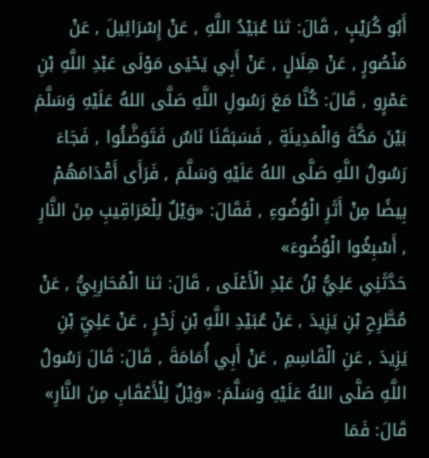أَبُو كُرَيْبٍ , قَالَ: ثنا عُبَيْدُ اللَّهِ , عَنْ إِسْرَائِيلَ , عَنْ مَنْصُورٍ , عَنْ هِلَالٍ , عَنْ أَبِي يَحْيَى مَوْلَى عَبْدِ اللَّهِ بْنِ عَمْرٍو , قَالَ: كُنَّا مَعَ رَسُولِ اللَّهِ صَلَّى اللهُ عَلَيْهِ وَسَلَّمَ بَيْنَ مَكَّةَ وَالْمَدِينَةِ , فَسَبَقَنَا نَاسٌ فَتَوَضَّئُوا , فَجَاءَ رَسُولُ اللَّهِ صَلَّى اللهُ عَلَيْهِ وَسَلَّمَ , فَرَأَى أَقْدَامَهُمْ بِيضًا مِنْ أَثَرِ الْوُضُوءِ , فَقَالَ: «وَيْلٌ لِلْعَرَاقِيبِ مِنَ النَّارِ , أَسْبِغُوا الْوُضُوءَ»
حَدَّثَنِي عَلِيُّ بْنُ عَبْدِ الْأَعْلَى , قَالَ: ثنا الْمُحَارِبِيُّ , عَنْ مُطَّرِحِ بْنِ يَزِيدَ , عَنْ عُبَيْدِ اللَّهِ بْنِ زَحْرٍ , عَنْ عَلِيِّ بْنِ يَزِيدَ , عَنِ الْقَاسِمِ , عَنْ أَبِي أُمَامَةَ , قَالَ: قَالَ رَسُولُ اللَّهِ صَلَّى اللهُ عَلَيْهِ وَسَلَّمَ: «وَيْلٌ لِلْأَعْقَابِ مِنَ النَّارِ» قَالَ: فَمَا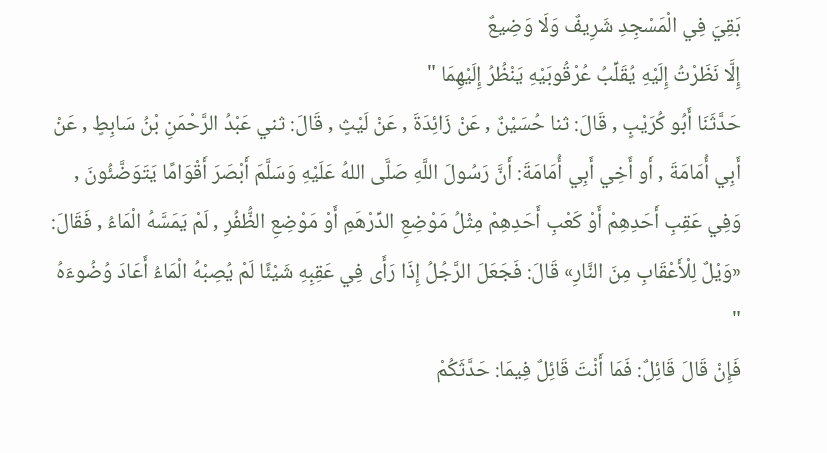بَقِيَ فِي الْمَسْجِدِ شَرِيفٌ وَلَا وَضِيعٌ
إِلَّا نَظَرْتُ إِلَيْهِ يُقَلِّبُ عُرْقُوبَيْهِ يَنْظُرُ إِلَيْهِمَا "
حَدَّثَنَا أَبُو كُرَيْبٍ , قَالَ: ثنا حُسَيْنٌ , عَنْ زَائِدَةَ , عَنْ لَيْثٍ , قَالَ: ثني عَبْدُ الرَّحْمَنِ بْنُ سَابِطٍ , عَنْ أَبِي أُمَامَةَ , أَو أَخِي أَبِي أُمَامَةَ: أَنَّ رَسُولَ اللَّهِ صَلَّى اللهُ عَلَيْهِ وَسَلَّمَ أَبْصَرَ أَقْوَامًا يَتَوَضَّئُونَ , وَفِي عَقِبِ أَحَدِهِمْ أَوْ كَعْبِ أَحَدِهِمْ مِثْلُ مَوْضِعِ الدِّرْهَمِ أَوْ مَوْضِعِ الظُّفُرِ , لَمْ يَمَسَّهُ الْمَاءُ , فَقَالَ: «وَيْلٌ لِلْأَعْقَابِ مِنَ النَّارِ» قَالَ: فَجَعَلَ الرَّجُلُ إِذَا رَأَى فِي عَقِبِهِ شَيْئًا لَمْ يُصِبْهُ الْمَاءُ أَعَادَ وُضُوءَهُ "
فَإِنْ قَالَ قَائِلٌ: فَمَا أَنْتَ قَائِلٌ فِيمَا: حَدَّثَكُمْ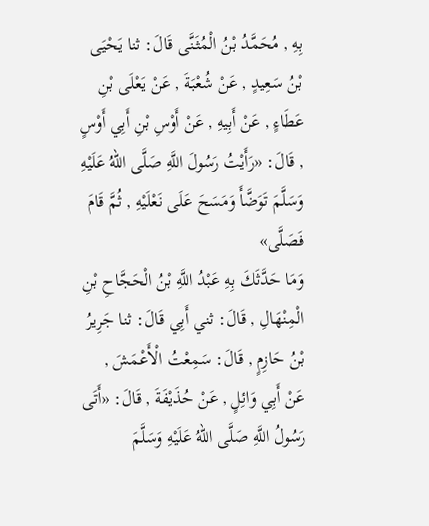بِهِ , مُحَمَّدُ بْنُ الْمُثَنَّى قَالَ: ثنا يَحْيَى بْنُ سَعِيدٍ , عَنْ شُعْبَةَ , عَنْ يَعْلَى بْنِ عَطَاءٍ , عَنْ أَبِيهِ , عَنْ أَوْسِ بْنِ أَبِي أَوْسٍ , قَالَ: «رَأَيْتُ رَسُولَ اللَّهِ صَلَّى اللهُ عَلَيْهِ وَسَلَّمَ تَوَضَّأَ وَمَسَحَ عَلَى نَعْلَيْهِ , ثُمَّ قَامَ فَصَلَّى»
وَمَا حَدَّثَكَ بِهِ عَبْدُ اللَّهِ بْنُ الْحَجَّاحِ بْنِ الْمِنْهَالِ , قَالَ: ثني أَبِي قَالَ: ثنا جَرِيرُ بْنُ حَازِمٍ , قَالَ: سَمِعْتُ الْأَعْمَشَ , عَنْ أَبِي وَائِلٍ , عَنْ حُذَيْفَةَ , قَالَ: «أَتَى رَسُولُ اللَّهِ صَلَّى اللهُ عَلَيْهِ وَسَلَّمَ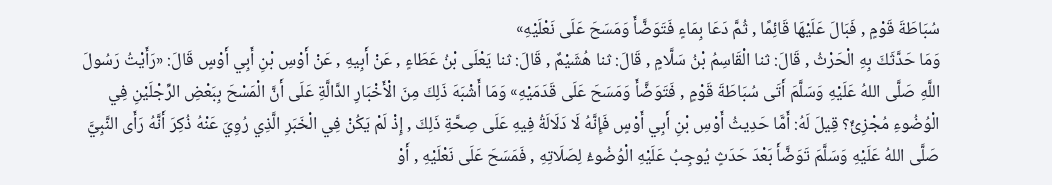سُبَاطَةَ قَوْمٍ , فَبَالَ عَلَيْهَا قَائِمًا , ثُمَّ دَعَا بِمَاءٍ فَتَوَضَّأَ وَمَسَحَ عَلَى نَعْلَيْهِ»
وَمَا حَدَّثَكَ بِهِ الْحَرْثُ , قَالَ: ثنا الْقَاسِمُ بْنُ سَلَّامٍ , قَالَ: ثنا هُشَيْمٌ , قَالَ: ثنا يَعْلَى بْنُ عَطَاءٍ , عَنْ أَبِيهِ , عَنْ أَوْسِ بْنِ أَبِي أَوْسٍ قَالَ: «رَأَيْتُ رَسُولَ اللَّهِ صَلَّى اللهُ عَلَيْهِ وَسَلَّمَ أَتَى سُبَاطَةَ قَوْمٍ , فَتَوَضَّأَ وَمَسَحَ عَلَى قَدَمَيْهِ» وَمَا أَشْبَهَ ذَلِكَ مِنَ الْأَخْبَارِ الدَّالَّةِ عَلَى أَنَّ الْمَسْحَ بِبَعْضِ الرِّجْلَيْنِ فِي الْوُضُوءِ مُجْزِئٌ؟ قِيلَ لَهُ: أَمَّا حَدِيثُ أَوْسِ بْنِ أَبِي أَوْسٍ فَإِنَّهُ لَا دَلَالَةُ فِيهِ عَلَى صِحَّةِ ذَلِكَ , إِذْ لَمْ يَكُنْ فِي الْخَبَرِ الَّذِي رُوِيَ عَنْهُ ذُكِرَ أَنَّهُ رَأَى النَّبِيَّ صَلَّى اللهُ عَلَيْهِ وَسَلَّمَ تَوَضَّأَ بَعْدَ حَدَثٍ يُوجِبُ عَلَيْهِ الْوُضُوءُ لِصَلَاتِهِ , فَمَسَحَ عَلَى نَعْلَيْهِ , أَوْ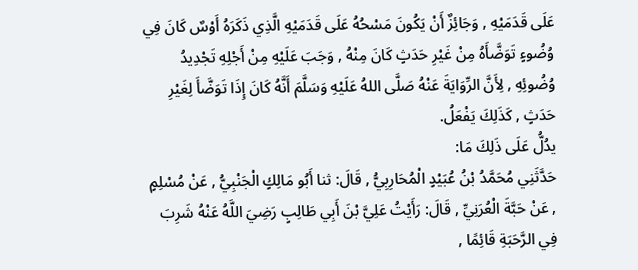عَلَى قَدَمَيْهِ , وَجَائِزٌ أَنْ يَكُونَ مَسْحُهُ عَلَى قَدَمَيْهِ الَّذِي ذَكَرَهُ أَوْسٌ كَانَ فِي وُضُوءٍ تَوَضَّأَهُ مِنْ غَيْرِ حَدَثٍ كَانَ مِنْهُ , وَجَبَ عَلَيْهِ مِنْ أَجْلِهِ تَجْدِيدُ وُضُوئِهِ , لِأَنَّ الرِّوَايَةَ عَنْهُ صَلَّى اللهُ عَلَيْهِ وَسَلَّمَ أَنَّهُ كَانَ إِذَا تَوَضَّأَ لِغَيْرِ حَدَثٍ , كَذَلِكَ يَفْعَلُ.
يدُلُّ عَلَى ذَلِكَ مَا:
حَدَّثَنِي مُحَمَّدُ بْنُ عُبَيْدٍ الْمُحَارِبِيُّ , قَالَ: ثنا أَبُو مَالِكٍ الْجَنْبِيُّ , عَنْ مُسْلِمٍ , عَنْ حَبَّةَ الْعُرَنِيِّ , قَالَ: رَأَيْتُ عَلِيَّ بْنَ أَبِي طَالِبٍ رَضِيَ اللَّهُ عَنْهُ شَرِبَ فِي الرَّحَبَةِ قَائِمًا ,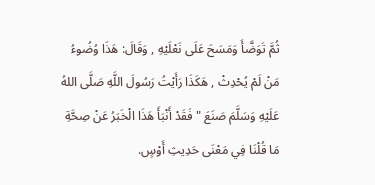ثُمَّ تَوَضَّأَ وَمَسَحَ عَلَى نَعْلَيْهِ , وَقَالَ: هَذَا وُضُوءُ مَنْ لَمْ يُحْدِثْ , هَكَذَا رَأَيْتُ رَسُولَ اللَّهِ صَلَّى اللهُ عَلَيْهِ وَسَلَّمَ صَنَعَ " فَقَدْ أَنْبَأَ هَذَا الْخَبَرُ عَنْ صِحَّةِ مَا قُلْنَا فِي مَعْنَى حَدِيثِ أَوْسٍ.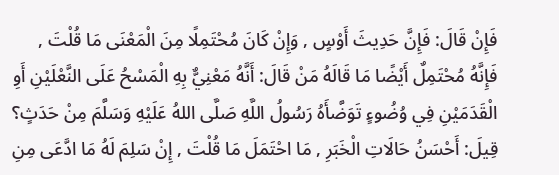فَإِنْ قَالَ: فَإِنَّ حَدِيثَ أَوْسٍ , وَإِنْ كَانَ مُحْتَمِلًا مِنَ الْمَعْنَى مَا قُلْتَ , فَإِنَّهُ مُحْتَمِلٌ أَيْضًا مَا قَالَهُ مَنْ قَالَ: أَنَّهُ مَعْنِيٌّ بِهِ الْمَسْحُ عَلَى النَّعْلَيْنِ أَوِ الْقَدَمَيْنِ فِي وُضُوءٍ تَوَضَّأَهُ رَسُولُ اللَّهِ صَلَّى اللهُ عَلَيْهِ وَسَلَّمَ مِنْ حَدَثٍ؟ قِيلَ: أَحْسَنُ حَالَاتِ الْخَبَرِ , مَا احْتَمَلَ مَا قُلْتَ , إِنْ سَلِمَ لَهُ مَا ادَّعَى مِنِ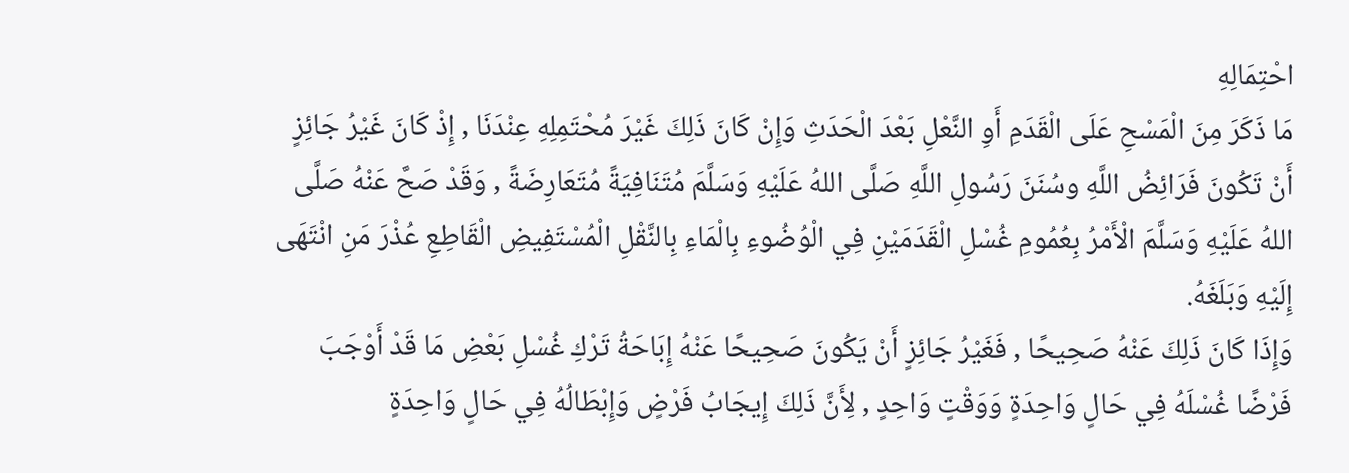احْتِمَالِهِ
مَا ذَكَرَ مِنَ الْمَسْحِ عَلَى الْقَدَمِ أَوِ النَّعْلِ بَعْدَ الْحَدَثِ وَإِنْ كَانَ ذَلِكَ غَيْرَ مُحْتَمِلِهِ عِنْدَنَا , إِذْ كَانَ غَيْرُ جَائِزٍ أَنْ تَكُونَ فَرَائِضُ اللَّهِ وسُنَنَ رَسُولِ اللَّهِ صَلَّى اللهُ عَلَيْهِ وَسَلَّمَ مُتَنَافِيَةً مُتَعَارِضَةً , وَقَدْ صَحَّ عَنْهُ صَلَّى اللهُ عَلَيْهِ وَسَلَّمَ الْأَمْرُ بِعُمُومِ غُسْلِ الْقَدَمَيْنِ فِي الْوُضُوءِ بِالْمَاءِ بِالنَّقْلِ الْمُسْتَفِيضِ الْقَاطِعِ عُذْرَ مَنِ انْتَهَى إِلَيْهِ وَبَلَغَهُ.
وَإِذَا كَانَ ذَلِكَ عَنْهُ صَحِيحًا , فَغَيْرُ جَائِزٍ أَنْ يَكُونَ صَحِيحًا عَنْهُ إِبَاحَةُ تَرْكِ غُسْلِ بَعْضِ مَا قَدْ أَوْجَبَ فَرْضًا غُسْلَهُ فِي حَالٍ وَاحِدَةٍ وَوَقْتٍ وَاحِدٍ , لِأَنَّ ذَلِكَ إِيجَابُ فَرْضٍ وَإِبْطَالُهُ فِي حَالٍ وَاحِدَةٍ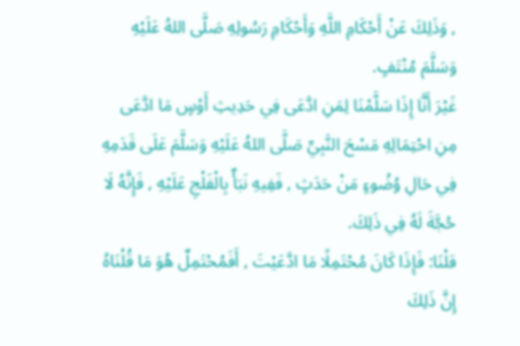, وَذَلِكَ عَنْ أَحْكَامِ اللَّهِ وَأَحْكَامِ رَسُولِهِ صَلَّى اللهُ عَلَيْهِ وَسَلَّمَ مُنْتَفٍ.
غَيْرَ أَنَّا إِذَا سَلَّمْنَا لِمَنِ ادَّعَى فِي حَدِيثِ أَوْسٍ مَا ادَّعَى مِنِ احْتِمَالِهِ مَسْحَ النَّبِيِّ صَلَّى اللهُ عَلَيْهِ وَسَلَّمَ عَلَى قَدَمِهِ فِي حَالِ وُضُوءٍ مَنْ حَدَثٍ , فَفِيهِ نَبَأٌ بِالْفَلْجِ عَلَيْهِ , فَإِنَّهُ لَا حُجَّةَ لَهُ فِي ذَلِكَ.
قلْنَا: فَإِذَا كَانَ مُحْتَمِلًا مَا ادَّعَيْتَ , أَفَمُحْتَمِلٌ هُوَ مَا قُلْنَاهُ إِنَّ ذَلِكَ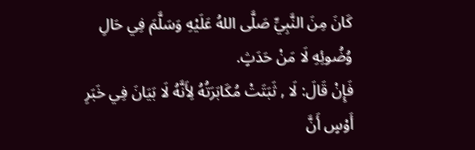كَانَ مِنَ النَّبِيِّ صَلَّى اللهُ عَلَيْهِ وَسَلَّمَ فِي حَالِ وُضُوئِهِ لَا مَنْ حَدَثٍ.
فَإِنْ قَالَ: لَا , ثَبَتَتْ مُكَابَرَتُهُ لِأَنَّهُ لَا بَيَانَ فِي خَبَرِ أَوْسٍ أَنَّ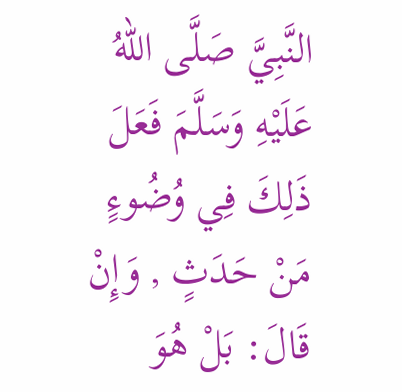النَّبِيَّ صَلَّى اللهُ عَلَيْهِ وَسَلَّمَ فَعَلَ ذَلِكَ فِي وُضُوءٍ مَنْ حَدَثٍ , وَإِنْ قَالَ: بَلْ هُوَ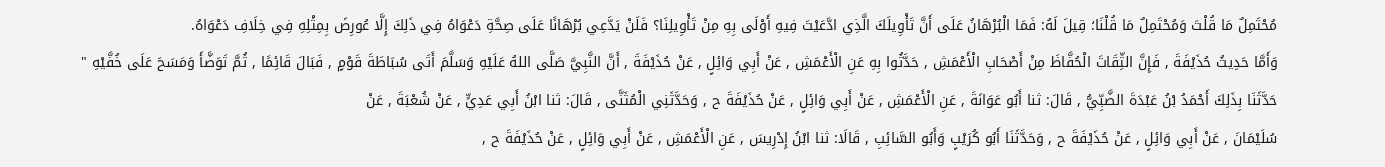مُحْتَمِلٌ مَا قُلْتَ وَمُحْتَمِلٌ مَا قُلْنَا؛ قِيلَ لَهُ: فَمَا الْبُرْهَانُ عَلَى أَنَّ تَأْوِيلَكَ الَّذِي ادَّعَيْتَ فِيهِ أَوْلَى بِهِ مِنْ تَأْوِيلِنَا؟ فَلَنْ يَدَّعِي بُرْهَانًا عَلَى صِحَّةِ دَعْوَاهُ فِي ذَلِكَ إِلَّا عُورِضَ بِمِثْلِهِ فِي خِلَافِ دَعْوَاهُ.
وَأَمَّا حَدِيثُ حُذَيْفَةَ , فَإِنَّ الثِّقَاتَ الْحُفَّاظَ مِنْ أَصْحَابِ الْأَعْمَشِ , حَدَّثُوا بِهِ عَنِ الْأَعْمَشِ , عَنْ أَبِي وَائِلٍ , عَنْ حُذَيْفَةَ , أَنَّ النَّبِيَّ صَلَّى اللهُ عَلَيْهِ وَسَلَّمَ أَتَى سُبَاطَةَ قَوْمٍ , فَبَالَ قَائِمًا , ثُمَّ تَوَضَّأَ وَمَسَحَ عَلَى خُفَّيْهِ "
حَدَّثَنَا بِذَلِكَ أَحْمَدُ بْنُ عَبْدَةَ الضَّبِّيُّ , قَالَ: ثنا أَبُو عَوَانَةَ , عَنِ الْأَعْمَشِ , عَنْ أَبِي وَائِلٍ , عَنْ حُذَيْفَةَ ح , وَحَدَّثَنِي الْمُثَنَّى , قَالَ: ثنا ابْنُ أَبِي عَدِيٍّ , عَنْ شُعْبَةَ , عَنْ
سُلَيْمَانَ , عَنْ أَبِي وَائِلٍ , عَنْ حُذَيْفَةَ ح , وَحَدَّثَنَا أَبُو كُرَيْبٍ وَأَبُو السَّائِبِ , قَالَا: ثنا ابْنُ إِدْرِيسَ , عَنِ الْأَعْمَشِ , عَنْ أَبِي وَائِلٍ , عَنْ حُذَيْفَةَ ح ,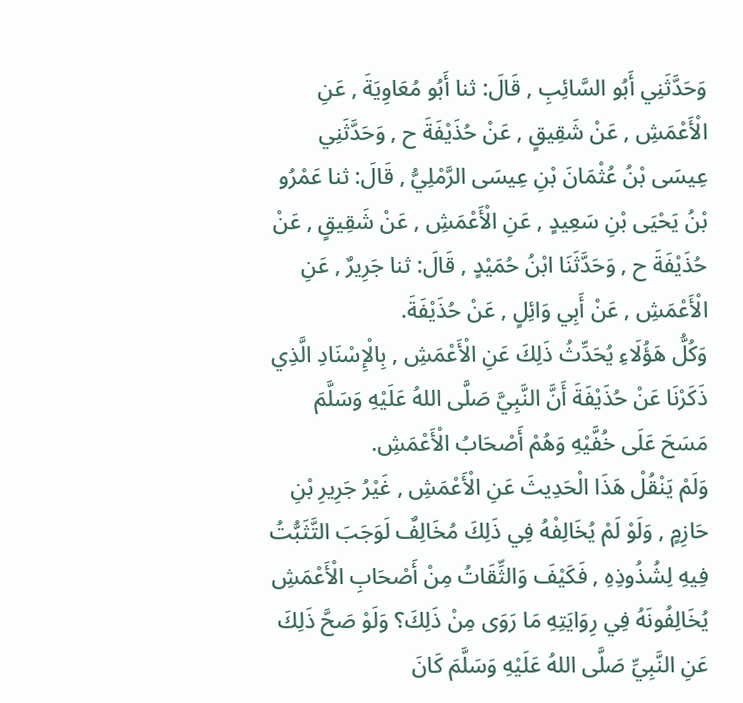وَحَدَّثَنِي أَبُو السَّائِبِ , قَالَ: ثنا أَبُو مُعَاوِيَةَ , عَنِ الْأَعْمَشِ , عَنْ شَقِيقٍ , عَنْ حُذَيْفَةَ ح , وَحَدَّثَنِي عِيسَى بْنُ عُثْمَانَ بْنِ عِيسَى الرَّمْلِيُّ , قَالَ: ثنا عَمْرُو بْنُ يَحْيَى بْنِ سَعِيدٍ , عَنِ الْأَعْمَشِ , عَنْ شَقِيقٍ , عَنْ حُذَيْفَةَ ح , وَحَدَّثَنَا ابْنُ حُمَيْدٍ , قَالَ: ثنا جَرِيرٌ , عَنِ الْأَعْمَشِ , عَنْ أَبِي وَائِلٍ , عَنْ حُذَيْفَةَ.
وَكُلُّ هَؤُلَاءِ يُحَدِّثُ ذَلِكَ عَنِ الْأَعْمَشِ , بِالْإِسْنَادِ الَّذِي ذَكَرْنَا عَنْ حُذَيْفَةَ أَنَّ النَّبِيَّ صَلَّى اللهُ عَلَيْهِ وَسَلَّمَ مَسَحَ عَلَى خُفَّيْهِ وَهُمْ أَصْحَابُ الْأَعْمَشِ.
وَلَمْ يَنْقُلْ هَذَا الْحَدِيثَ عَنِ الْأَعْمَشِ , غَيْرُ جَرِيرِ بْنِ حَازِمٍ , وَلَوْ لَمْ يُخَالِفْهُ فِي ذَلِكَ مُخَالِفٌ لَوَجَبَ التَّثَبُّتُ فِيهِ لِشُذُوذِهِ , فَكَيْفَ وَالثِّقَاتُ مِنْ أَصْحَابِ الْأَعْمَشِ يُخَالِفُونَهُ فِي رِوَايَتِهِ مَا رَوَى مِنْ ذَلِكَ؟ وَلَوْ صَحَّ ذَلِكَ عَنِ النَّبِيِّ صَلَّى اللهُ عَلَيْهِ وَسَلَّمَ كَانَ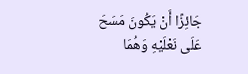جَائِزًا أَنْ يَكُونَ مَسَحَ عَلَى نَعْلَيْهِ وَهُمَا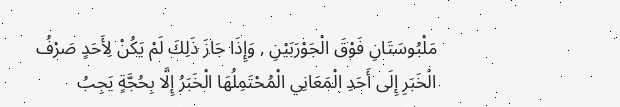مَلْبُوسَتَانِ فَوْقَ الْجَوْرَبَيْنِ , وَإِذَا جَازَ ذَلِكَ لَمْ يَكُنْ لِأَحَدٍ صَرْفُ الْخَبَرِ إِلَى أَحَدِ الْمَعَانِي الْمُحْتَمِلُهَا الْخَبَرُ إِلَّا بِحُجَّةٍ يَجِبُ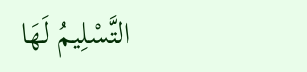التَّسْلِيمُ لَهَا